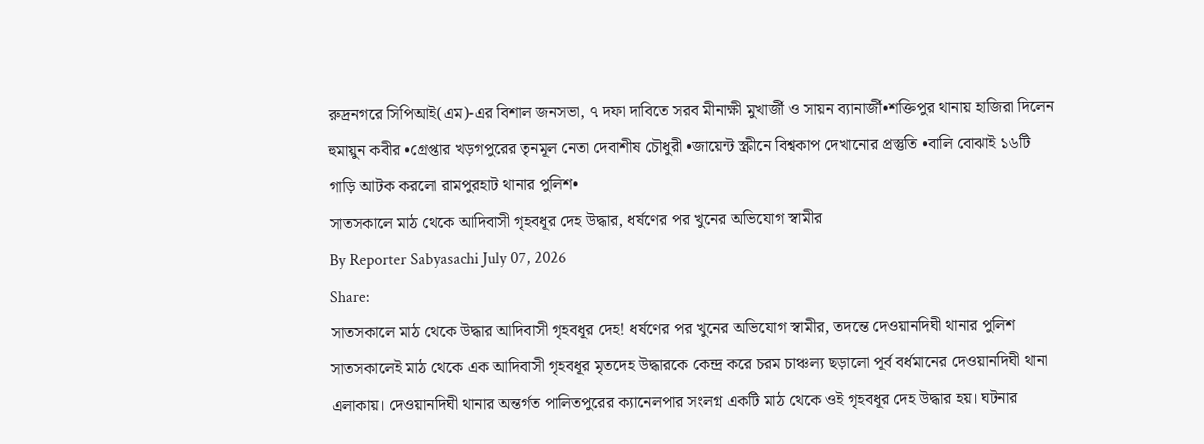রুদ্রনগরে সিপিআই(এম)-এর বিশাল জনসভা, ৭ দফা দাবিতে সরব মীনাক্ষী মুখার্জী ও সায়ন ব্যানার্জী•শক্তিপুর থানায় হাজিরা দিলেন হুমায়ুন কবীর •গ্রেপ্তার খড়গপুরের তৃনমূল নেতা দেবাশীষ চৌধুরী •জায়েন্ট স্ক্রীনে বিশ্বকাপ দেখানোর প্রস্তুতি •বালি বোঝাই ১৬টি গাড়ি আটক করলো রামপুরহাট থানার পুলিশ•
সাতসকালে মাঠ থেকে আদিবাসী গৃহবধূর দেহ উদ্ধার, ধর্ষণের পর খুনের অভিযোগ স্বামীর
By Reporter Sabyasachi July 07, 2026
Share:
সাতসকালে মাঠ থেকে উদ্ধার আদিবাসী গৃহবধূর দেহ! ধর্ষণের পর খুনের অভিযোগ স্বামীর, তদন্তে দেওয়ানদিঘী থানার পুলিশ
সাতসকালেই মাঠ থেকে এক আদিবাসী গৃহবধূর মৃতদেহ উদ্ধারকে কেন্দ্র করে চরম চাঞ্চল্য ছড়ালো পূর্ব বর্ধমানের দেওয়ানদিঘী থানা এলাকায়। দেওয়ানদিঘী থানার অন্তর্গত পালিতপুরের ক্যানেলপার সংলগ্ন একটি মাঠ থেকে ওই গৃহবধূর দেহ উদ্ধার হয়। ঘটনার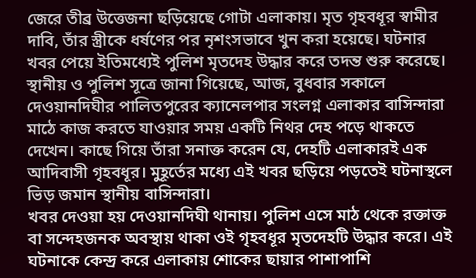জেরে তীব্র উত্তেজনা ছড়িয়েছে গোটা এলাকায়। মৃত গৃহবধূর স্বামীর দাবি, তাঁর স্ত্রীকে ধর্ষণের পর নৃশংসভাবে খুন করা হয়েছে। ঘটনার খবর পেয়ে ইতিমধ্যেই পুলিশ মৃতদেহ উদ্ধার করে তদন্ত শুরু করেছে।
স্থানীয় ও পুলিশ সূত্রে জানা গিয়েছে, আজ, বুধবার সকালে দেওয়ানদিঘীর পালিতপুরের ক্যানেলপার সংলগ্ন এলাকার বাসিন্দারা মাঠে কাজ করতে যাওয়ার সময় একটি নিথর দেহ পড়ে থাকতে দেখেন। কাছে গিয়ে তাঁরা সনাক্ত করেন যে, দেহটি এলাকারই এক আদিবাসী গৃহবধূর। মুহূর্তের মধ্যে এই খবর ছড়িয়ে পড়তেই ঘটনাস্থলে ভিড় জমান স্থানীয় বাসিন্দারা।
খবর দেওয়া হয় দেওয়ানদিঘী থানায়। পুলিশ এসে মাঠ থেকে রক্তাক্ত বা সন্দেহজনক অবস্থায় থাকা ওই গৃহবধূর মৃতদেহটি উদ্ধার করে। এই ঘটনাকে কেন্দ্র করে এলাকায় শোকের ছায়ার পাশাপাশি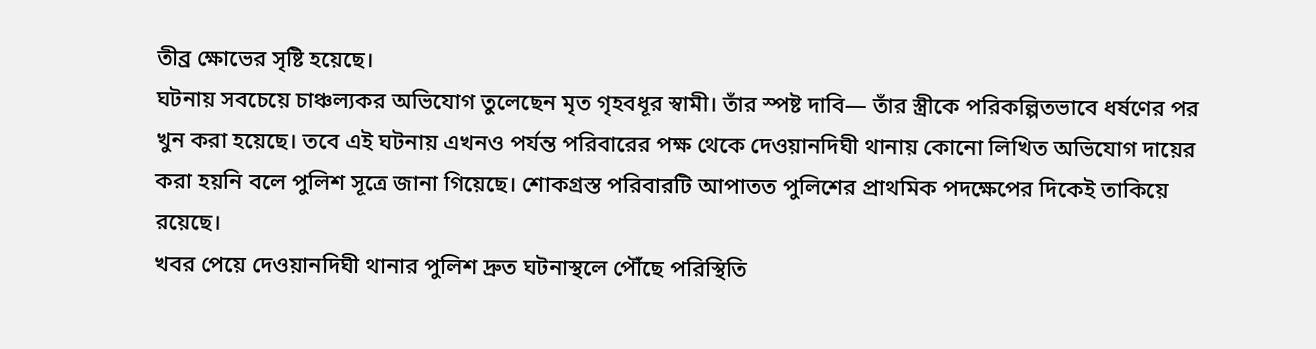তীব্র ক্ষোভের সৃষ্টি হয়েছে।
ঘটনায় সবচেয়ে চাঞ্চল্যকর অভিযোগ তুলেছেন মৃত গৃহবধূর স্বামী। তাঁর স্পষ্ট দাবি— তাঁর স্ত্রীকে পরিকল্পিতভাবে ধর্ষণের পর খুন করা হয়েছে। তবে এই ঘটনায় এখনও পর্যন্ত পরিবারের পক্ষ থেকে দেওয়ানদিঘী থানায় কোনো লিখিত অভিযোগ দায়ের করা হয়নি বলে পুলিশ সূত্রে জানা গিয়েছে। শোকগ্রস্ত পরিবারটি আপাতত পুলিশের প্রাথমিক পদক্ষেপের দিকেই তাকিয়ে রয়েছে।
খবর পেয়ে দেওয়ানদিঘী থানার পুলিশ দ্রুত ঘটনাস্থলে পৌঁছে পরিস্থিতি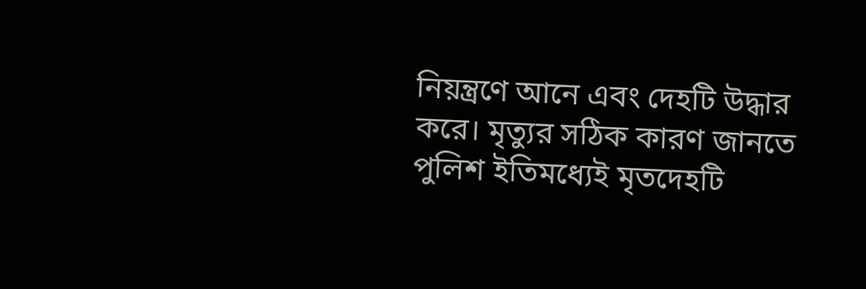নিয়ন্ত্রণে আনে এবং দেহটি উদ্ধার করে। মৃত্যুর সঠিক কারণ জানতে পুলিশ ইতিমধ্যেই মৃতদেহটি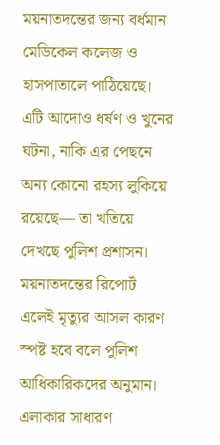ময়নাতদন্তের জন্য বর্ধমান মেডিকেল কলেজ ও হাসপাতালে পাঠিয়েছে।
এটি আদোও ধর্ষণ ও খুনের ঘটনা, নাকি এর পেছনে অন্য কোনো রহস্য লুকিয়ে রয়েছে— তা খতিয়ে দেখছে পুলিশ প্রশাসন। ময়নাতদন্তের রিপোর্ট এলেই মৃত্যুর আসল কারণ স্পষ্ট হবে বলে পুলিশ আধিকারিকদের অনুমান। এলাকার সাধারণ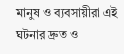মানুষ ও ব্যবসায়ীরা এই ঘটনার দ্রুত ও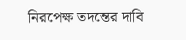নিরপেক্ষ তদন্তের দাবি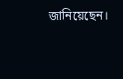জানিয়েছেন।